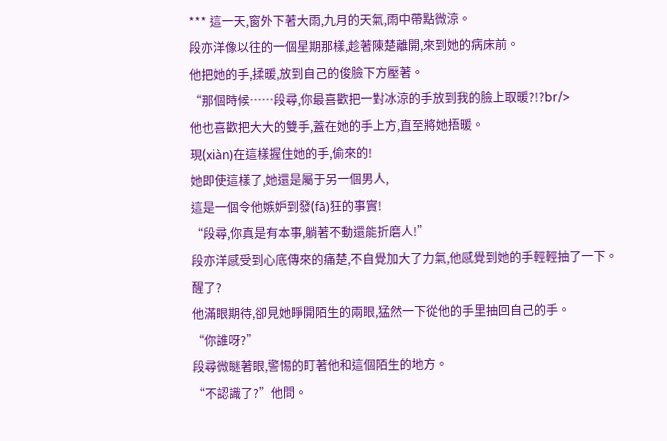*** 這一天,窗外下著大雨,九月的天氣,雨中帶點微涼。
段亦洋像以往的一個星期那樣,趁著陳楚離開,來到她的病床前。
他把她的手,揉暖,放到自己的俊臉下方壓著。
“那個時候……段尋,你最喜歡把一對冰涼的手放到我的臉上取暖?!?br/>
他也喜歡把大大的雙手,蓋在她的手上方,直至將她捂暖。
現(xiàn)在這樣握住她的手,偷來的!
她即使這樣了,她還是屬于另一個男人,
這是一個令他嫉妒到發(fā)狂的事實!
“段尋,你真是有本事,躺著不動還能折磨人!”
段亦洋感受到心底傳來的痛楚,不自覺加大了力氣,他感覺到她的手輕輕抽了一下。
醒了?
他滿眼期待,卻見她睜開陌生的兩眼,猛然一下從他的手里抽回自己的手。
“你誰呀?”
段尋微瞇著眼,警惕的盯著他和這個陌生的地方。
“不認識了?”他問。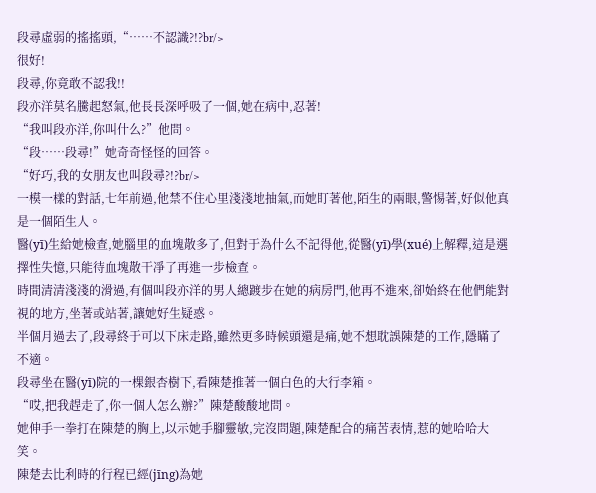段尋虛弱的搖搖頭,“……不認識?!?br/>
很好!
段尋,你竟敢不認我!!
段亦洋莫名騰起怒氣,他長長深呼吸了一個,她在病中,忍著!
“我叫段亦洋,你叫什么?”他問。
“段……段尋!”她奇奇怪怪的回答。
“好巧,我的女朋友也叫段尋?!?br/>
一模一樣的對話,七年前過,他禁不住心里淺淺地抽氣,而她盯著他,陌生的兩眼,警惕著,好似他真是一個陌生人。
醫(yī)生給她檢查,她腦里的血塊散多了,但對于為什么不記得他,從醫(yī)學(xué)上解釋,這是選擇性失憶,只能待血塊散干凈了再進一步檢查。
時間清清淺淺的滑過,有個叫段亦洋的男人總踱步在她的病房門,他再不進來,卻始終在他們能對視的地方,坐著或站著,讓她好生疑惑。
半個月過去了,段尋終于可以下床走路,雖然更多時候頭還是痛,她不想耽誤陳楚的工作,隱瞞了不適。
段尋坐在醫(yī)院的一棵銀杏樹下,看陳楚推著一個白色的大行李箱。
“哎,把我趕走了,你一個人怎么辦?”陳楚酸酸地問。
她伸手一拳打在陳楚的胸上,以示她手腳靈敏,完沒問題,陳楚配合的痛苦表情,惹的她哈哈大笑。
陳楚去比利時的行程已經(jīng)為她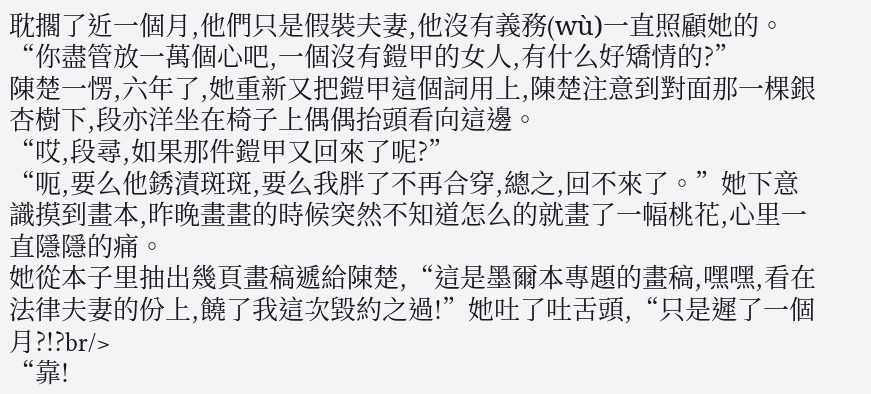耽擱了近一個月,他們只是假裝夫妻,他沒有義務(wù)一直照顧她的。
“你盡管放一萬個心吧,一個沒有鎧甲的女人,有什么好矯情的?”
陳楚一愣,六年了,她重新又把鎧甲這個詞用上,陳楚注意到對面那一棵銀杏樹下,段亦洋坐在椅子上偶偶抬頭看向這邊。
“哎,段尋,如果那件鎧甲又回來了呢?”
“呃,要么他銹漬斑斑,要么我胖了不再合穿,總之,回不來了。”她下意識摸到畫本,昨晚畫畫的時候突然不知道怎么的就畫了一幅桃花,心里一直隱隱的痛。
她從本子里抽出幾頁畫稿遞給陳楚,“這是墨爾本專題的畫稿,嘿嘿,看在法律夫妻的份上,饒了我這次毀約之過!”她吐了吐舌頭,“只是遲了一個月?!?br/>
“靠!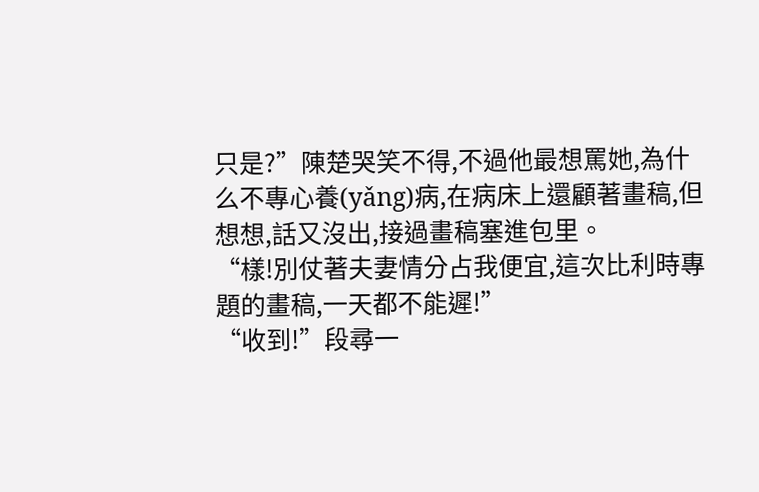只是?”陳楚哭笑不得,不過他最想罵她,為什么不專心養(yǎng)病,在病床上還顧著畫稿,但想想,話又沒出,接過畫稿塞進包里。
“樣!別仗著夫妻情分占我便宜,這次比利時專題的畫稿,一天都不能遲!”
“收到!”段尋一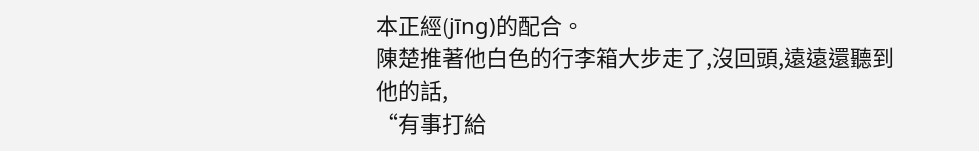本正經(jīng)的配合。
陳楚推著他白色的行李箱大步走了,沒回頭,遠遠還聽到他的話,
“有事打給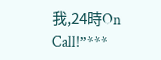我,24時On Call!”***